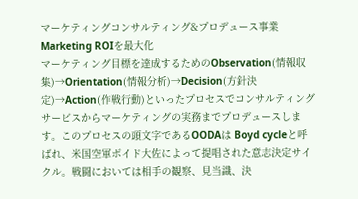マーケティングコンサルティング&プロデュース事業
Marketing ROIを最大化
マーケティング目標を達成するためのObservation(情報収集)→Orientation(情報分析)→Decision(方針決定)→Action(作戦行動)といったプロセスでコンサルティングサービスからマーケティングの実務までプロデュースします。このプロセスの頭文字であるOODAは Boyd cycleと呼ばれ、米国空軍ボイド大佐によって提唱された意志決定サイクル。戦闘においては相手の観察、見当識、決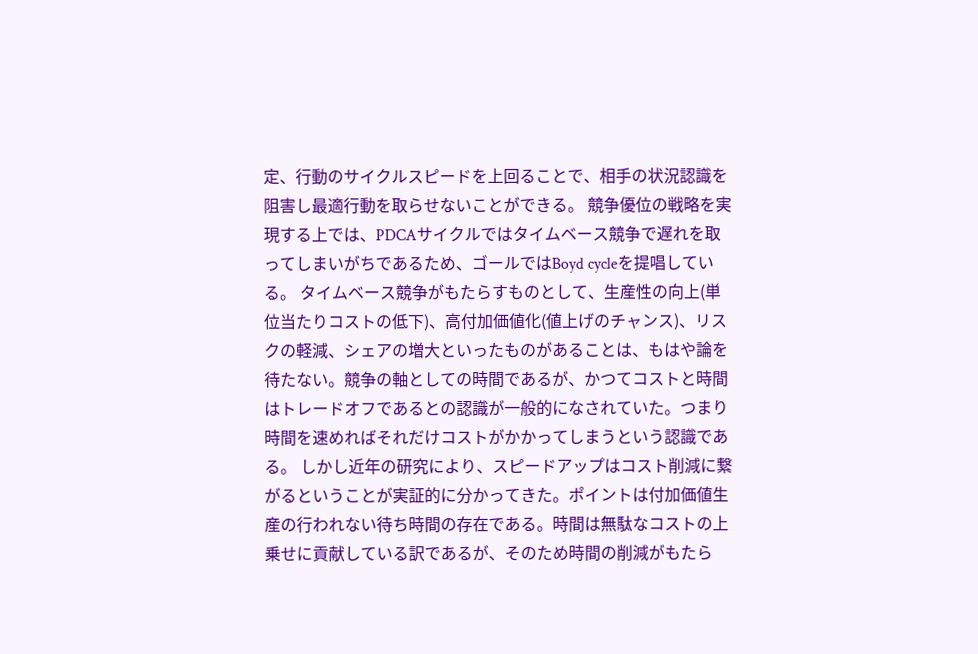定、行動のサイクルスピードを上回ることで、相手の状況認識を阻害し最適行動を取らせないことができる。 競争優位の戦略を実現する上では、PDCAサイクルではタイムベース競争で遅れを取ってしまいがちであるため、ゴールではBoyd cycleを提唱している。 タイムベース競争がもたらすものとして、生産性の向上(単位当たりコストの低下)、高付加価値化(値上げのチャンス)、リスクの軽減、シェアの増大といったものがあることは、もはや論を待たない。競争の軸としての時間であるが、かつてコストと時間はトレードオフであるとの認識が一般的になされていた。つまり時間を速めればそれだけコストがかかってしまうという認識である。 しかし近年の研究により、スピードアップはコスト削減に繋がるということが実証的に分かってきた。ポイントは付加価値生産の行われない待ち時間の存在である。時間は無駄なコストの上乗せに貢献している訳であるが、そのため時間の削減がもたら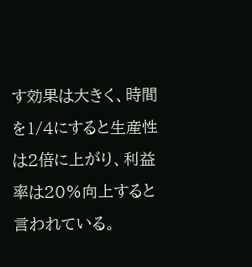す効果は大きく、時間を1/4にすると生産性は2倍に上がり、利益率は20%向上すると言われている。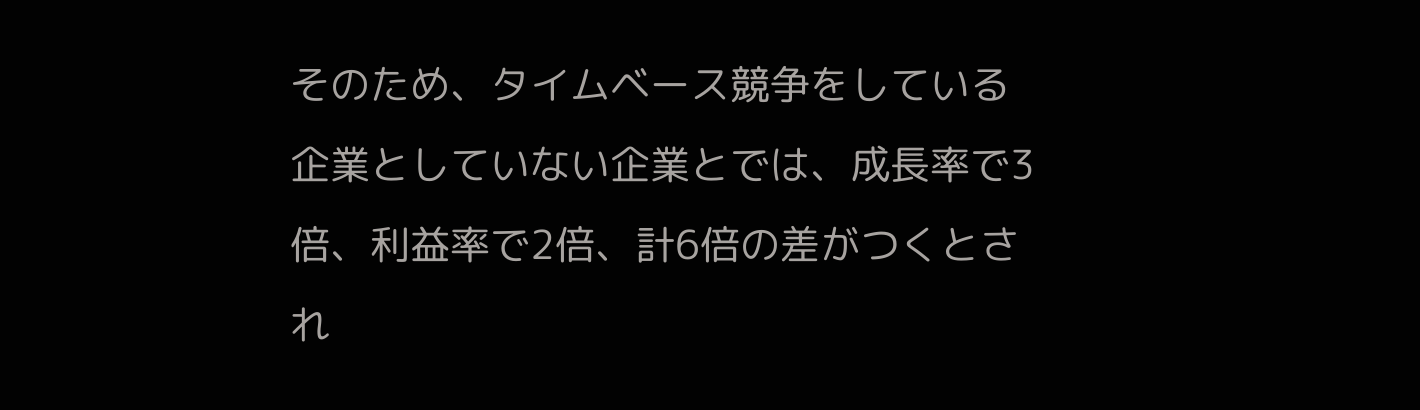そのため、タイムベース競争をしている企業としていない企業とでは、成長率で3倍、利益率で2倍、計6倍の差がつくとされ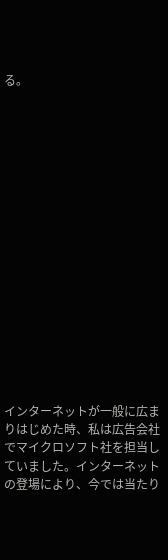る。

















インターネットが一般に広まりはじめた時、私は広告会社でマイクロソフト社を担当していました。インターネットの登場により、今では当たり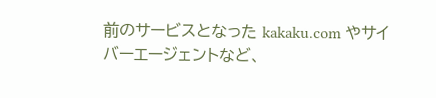前のサービスとなった kakaku.com やサイバーエージェントなど、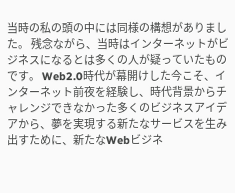当時の私の頭の中には同様の構想がありました。 残念ながら、当時はインターネットがビジネスになるとは多くの人が疑っていたものです。 Web2.0時代が幕開けした今こそ、インターネット前夜を経験し、時代背景からチャレンジできなかった多くのビジネスアイデアから、夢を実現する新たなサービスを生み出すために、新たなWebビジネ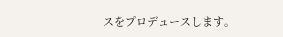スをプロデュースします。